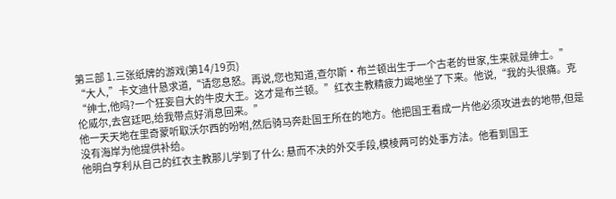第三部 1.三张纸牌的游戏(第14/19页)
“大人,”卡文迪什恳求道,“请您息怒。再说,您也知道,查尔斯•布兰顿出生于一个古老的世家,生来就是绅士。”
“绅士,他吗?一个狂妄自大的牛皮大王。这才是布兰顿。”红衣主教精疲力竭地坐了下来。他说,“我的头很痛。克伦威尔,去宫廷吧,给我带点好消息回来。”
他一天天地在里奇蒙听取沃尔西的吩咐,然后骑马奔赴国王所在的地方。他把国王看成一片他必须攻进去的地带,但是没有海岸为他提供补给。
他明白亨利从自己的红衣主教那儿学到了什么: 悬而不决的外交手段,模棱两可的处事方法。他看到国王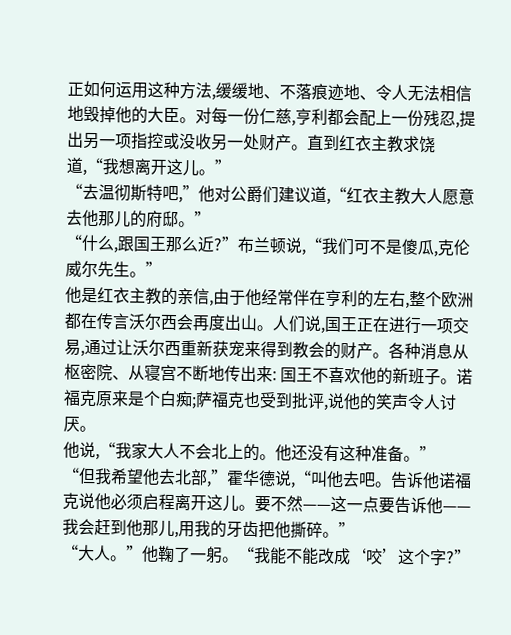正如何运用这种方法,缓缓地、不落痕迹地、令人无法相信地毁掉他的大臣。对每一份仁慈,亨利都会配上一份残忍,提出另一项指控或没收另一处财产。直到红衣主教求饶道,“我想离开这儿。”
“去温彻斯特吧,”他对公爵们建议道,“红衣主教大人愿意去他那儿的府邸。”
“什么,跟国王那么近?”布兰顿说,“我们可不是傻瓜,克伦威尔先生。”
他是红衣主教的亲信,由于他经常伴在亨利的左右,整个欧洲都在传言沃尔西会再度出山。人们说,国王正在进行一项交易,通过让沃尔西重新获宠来得到教会的财产。各种消息从枢密院、从寝宫不断地传出来: 国王不喜欢他的新班子。诺福克原来是个白痴;萨福克也受到批评,说他的笑声令人讨厌。
他说,“我家大人不会北上的。他还没有这种准备。”
“但我希望他去北部,”霍华德说,“叫他去吧。告诉他诺福克说他必须启程离开这儿。要不然——这一点要告诉他——我会赶到他那儿,用我的牙齿把他撕碎。”
“大人。”他鞠了一躬。“我能不能改成‘咬’这个字?”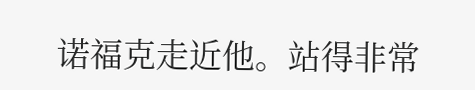诺福克走近他。站得非常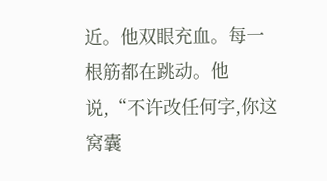近。他双眼充血。每一根筋都在跳动。他说,“不许改任何字,你这窝囊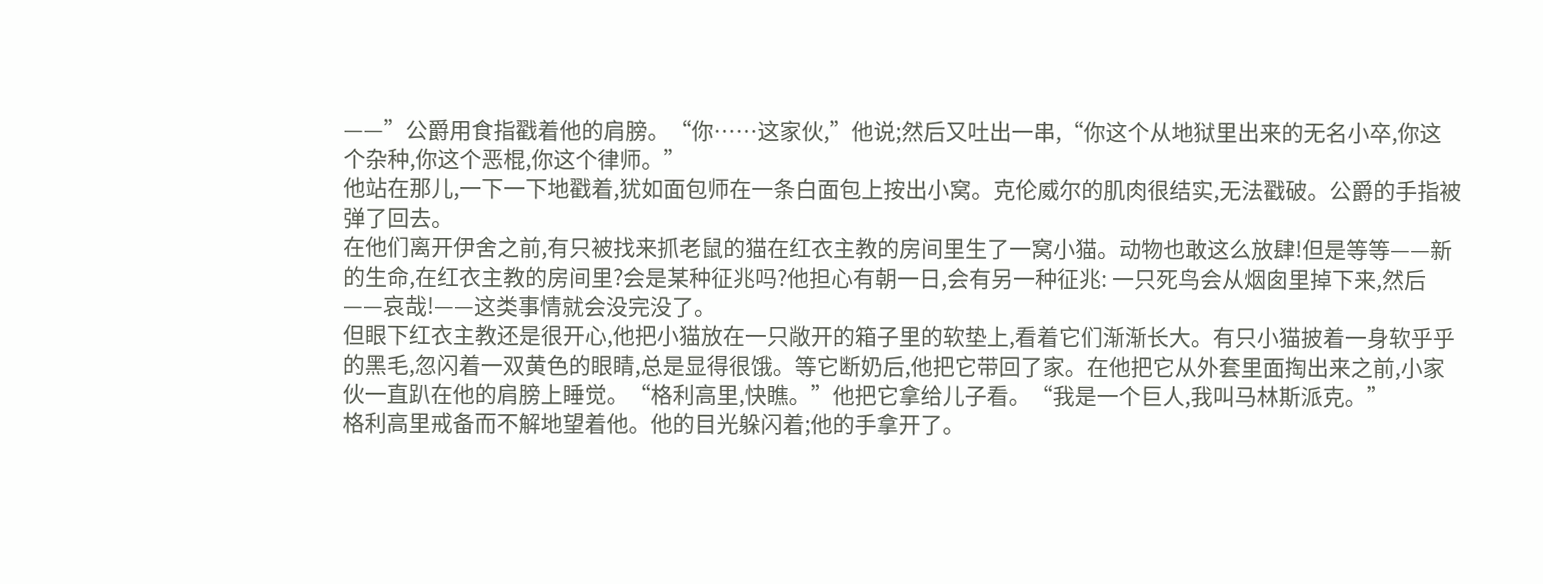——”公爵用食指戳着他的肩膀。“你……这家伙,”他说;然后又吐出一串,“你这个从地狱里出来的无名小卒,你这个杂种,你这个恶棍,你这个律师。”
他站在那儿,一下一下地戳着,犹如面包师在一条白面包上按出小窝。克伦威尔的肌肉很结实,无法戳破。公爵的手指被弹了回去。
在他们离开伊舍之前,有只被找来抓老鼠的猫在红衣主教的房间里生了一窝小猫。动物也敢这么放肆!但是等等——新的生命,在红衣主教的房间里?会是某种征兆吗?他担心有朝一日,会有另一种征兆: 一只死鸟会从烟囱里掉下来,然后——哀哉!——这类事情就会没完没了。
但眼下红衣主教还是很开心,他把小猫放在一只敞开的箱子里的软垫上,看着它们渐渐长大。有只小猫披着一身软乎乎的黑毛,忽闪着一双黄色的眼睛,总是显得很饿。等它断奶后,他把它带回了家。在他把它从外套里面掏出来之前,小家伙一直趴在他的肩膀上睡觉。“格利高里,快瞧。”他把它拿给儿子看。“我是一个巨人,我叫马林斯派克。”
格利高里戒备而不解地望着他。他的目光躲闪着;他的手拿开了。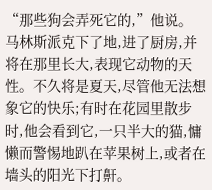“那些狗会弄死它的,”他说。
马林斯派克下了地,进了厨房,并将在那里长大,表现它动物的天性。不久将是夏天,尽管他无法想象它的快乐;有时在花园里散步时,他会看到它,一只半大的猫,慵懒而警惕地趴在苹果树上,或者在墙头的阳光下打鼾。